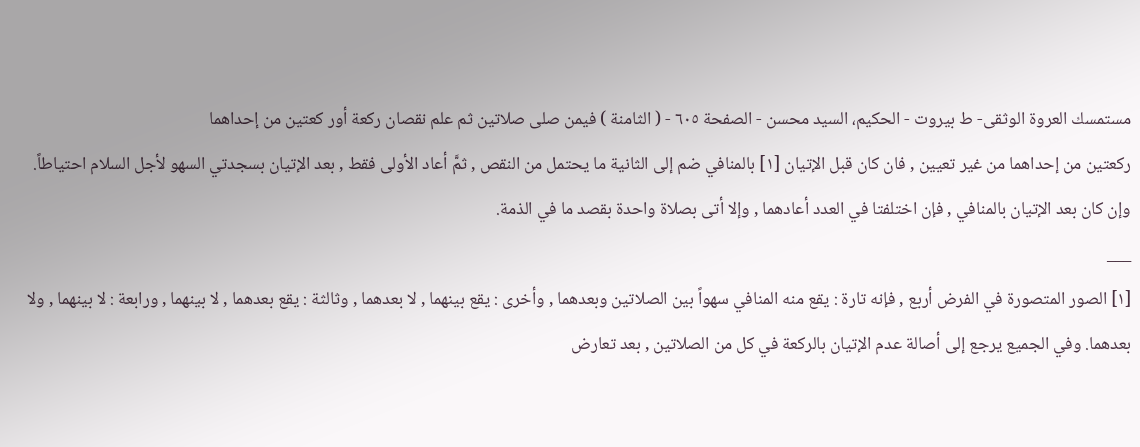مستمسك العروة الوثقى- ط بیروت - الحكيم، السيد محسن - الصفحة ٦٠٥ - ( الثامنة ) فيمن صلى صلاتين ثم علم نقصان ركعة أور كعتين من إحداهما
ركعتين من إحداهما من غير تعيين , فان كان قبل الإتيان [١] بالمنافي ضم إلى الثانية ما يحتمل من النقص , ثمَّ أعاد الأولى فقط , بعد الإتيان بسجدتي السهو لأجل السلام احتياطاً. وإن كان بعد الإتيان بالمنافي , فإن اختلفتا في العدد أعادهما , وإلا أتى بصلاة واحدة بقصد ما في الذمة.
___
[١] الصور المتصورة في الفرض أربع , فإنه تارة : يقع منه المنافي سهواً بين الصلاتين وبعدهما , وأخرى : يقع بينهما , لا بعدهما , وثالثة : يقع بعدهما , لا بينهما , ورابعة : لا بينهما , ولا بعدهما. وفي الجميع يرجع إلى أصالة عدم الإتيان بالركعة في كل من الصلاتين , بعد تعارض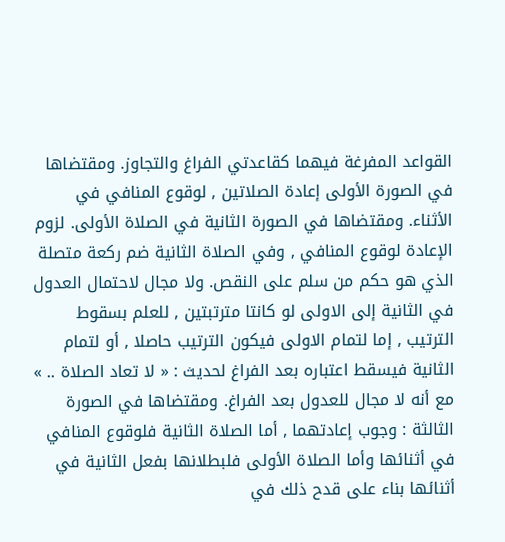القواعد المفرغة فيهما كقاعدتي الفراغ والتجاوز. ومقتضاها في الصورة الأولى إعادة الصلاتين , لوقوع المنافي في الأثناء. ومقتضاها في الصورة الثانية في الصلاة الأولى. لزوم الإعادة لوقوع المنافي , وفي الصلاة الثانية ضم ركعة متصلة الذي هو حكم من سلم على النقص. ولا مجال لاحتمال العدول في الثانية إلى الاولى لو كانتا مترتبتين , للعلم بسقوط الترتيب , إما لتمام الاولى فيكون الترتيب حاصلا , أو لتمام الثانية فيسقط اعتباره بعد الفراغ لحديث : « لا تعاد الصلاة .. » مع أنه لا مجال للعدول بعد الفراغ. ومقتضاها في الصورة الثالثة : وجوب إعادتهما , أما الصلاة الثانية فلوقوع المنافي في أثنائها وأما الصلاة الأولى فلبطلانها بفعل الثانية في أثنائها بناء على قدح ذلك في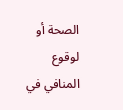الصحة أو لوقوع المنافي في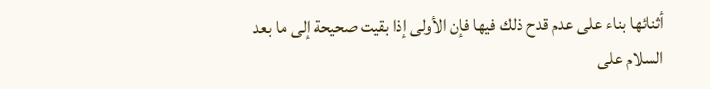أثنائها بناء على عدم قدح ذلك فيها فإن الأولى إذا بقيت صحيحة إلى ما بعد السلام على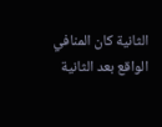الثانية كان المنافي الواقع بعد الثانية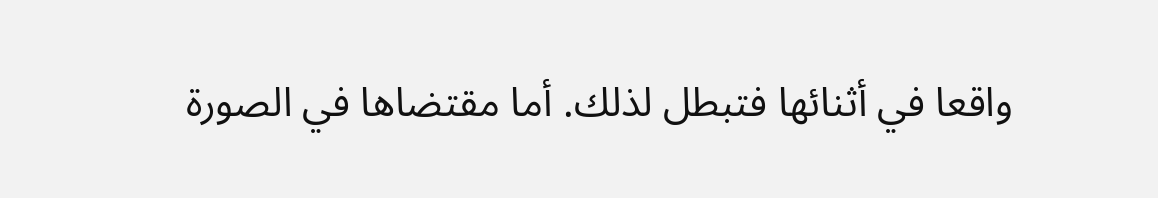واقعا في أثنائها فتبطل لذلك. أما مقتضاها في الصورة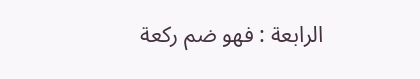الرابعة : فهو ضم ركعة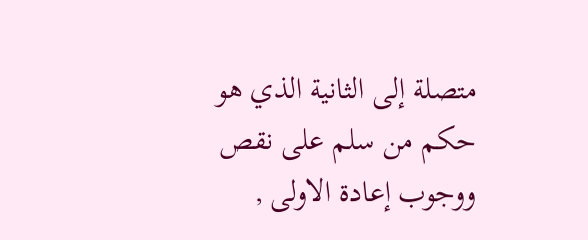متصلة إلى الثانية الذي هو حكم من سلم على نقص ووجوب إعادة الاولى ,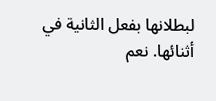لبطلانها بفعل الثانية في أثنائها. نعم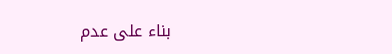بناء على عدم